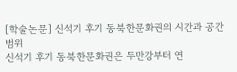[학술논문] 신석기 후기 동북한문화권의 시간과 공간범위
신석기 후기 동북한문화권은 두만강부터 연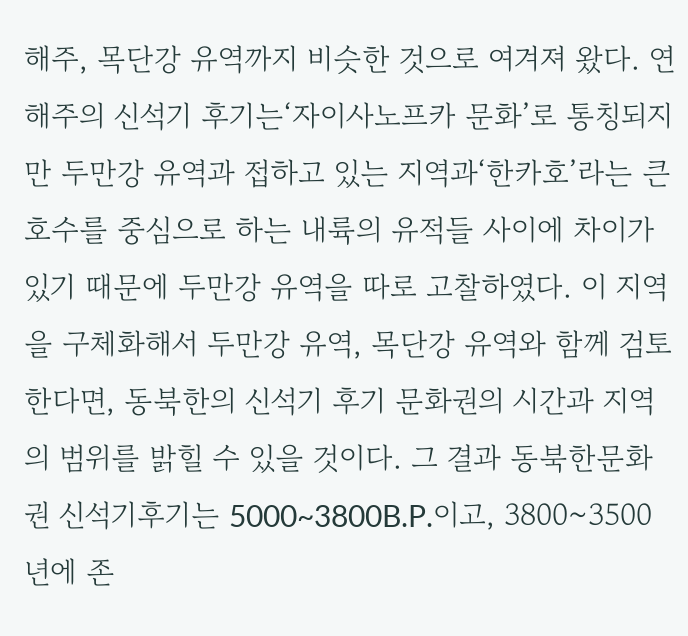해주, 목단강 유역까지 비슷한 것으로 여겨져 왔다. 연해주의 신석기 후기는‘자이사노프카 문화’로 통칭되지만 두만강 유역과 접하고 있는 지역과‘한카호’라는 큰 호수를 중심으로 하는 내륙의 유적들 사이에 차이가 있기 때문에 두만강 유역을 따로 고찰하였다. 이 지역을 구체화해서 두만강 유역, 목단강 유역와 함께 검토한다면, 동북한의 신석기 후기 문화권의 시간과 지역의 범위를 밝힐 수 있을 것이다. 그 결과 동북한문화권 신석기후기는 5000~3800B.P.이고, 3800~3500년에 존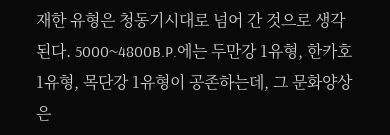재한 유형은 청동기시대로 넘어 간 것으로 생각된다. 5000~4800B.P.에는 두만강 1유형, 한카호 1유형, 목단강 1유형이 공존하는데, 그 문화양상은